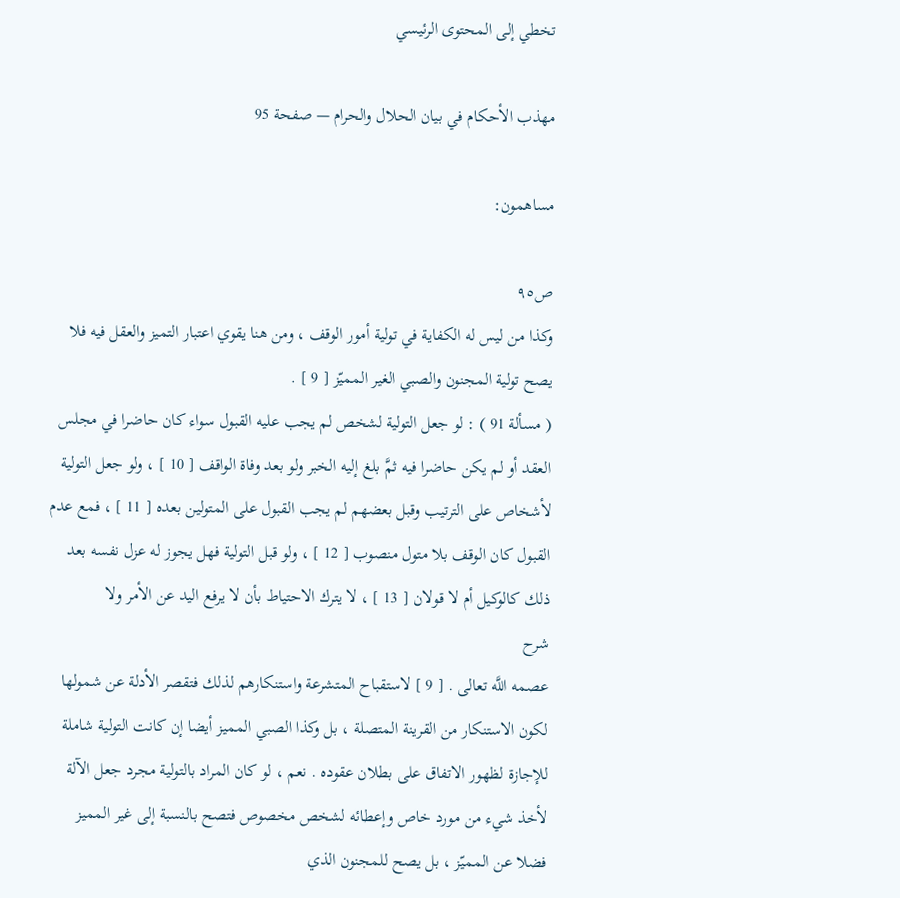تخطي إلى المحتوى الرئيسي

مهذب الأحكام في بيان الحلال والحرام — صفحة 95

مساهمون:

ص٩٥
وكذا من ليس له الكفاية في تولية أمور الوقف ، ومن هنا يقوي اعتبار التميز والعقل فيه فلا يصح تولية المجنون والصبي الغير المميّز [ 9 ] .
( مسألة 91 ) : لو جعل التولية لشخص لم يجب عليه القبول سواء كان حاضرا في مجلس العقد أو لم يكن حاضرا فيه ثمَّ بلغ إليه الخبر ولو بعد وفاة الواقف [ 10 ] ، ولو جعل التولية لأشخاص على الترتيب وقبل بعضهم لم يجب القبول على المتولين بعده [ 11 ] ، فمع عدم القبول كان الوقف بلا متول منصوب [ 12 ] ، ولو قبل التولية فهل يجوز له عزل نفسه بعد ذلك كالوكيل أم لا قولان [ 13 ] ، لا يترك الاحتياط بأن لا يرفع اليد عن الأمر ولا
شرح
عصمه اللَّه تعالى . [ 9 ] لاستقباح المتشرعة واستنكارهم لذلك فتقصر الأدلة عن شمولها لكون الاستنكار من القرينة المتصلة ، بل وكذا الصبي المميز أيضا إن كانت التولية شاملة للإجازة لظهور الاتفاق على بطلان عقوده . نعم ، لو كان المراد بالتولية مجرد جعل الآلة لأخذ شيء من مورد خاص وإعطائه لشخص مخصوص فتصح بالنسبة إلى غير المميز فضلا عن المميّز ، بل يصح للمجنون الذي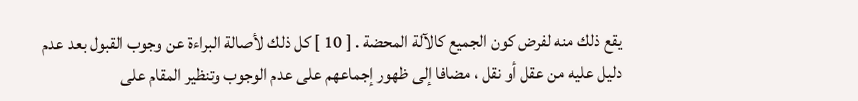يقع ذلك منه لفرض كون الجميع كالآلة المحضة . [ 10 ] كل ذلك لأصالة البراءة عن وجوب القبول بعد عدم دليل عليه من عقل أو نقل ، مضافا إلى ظهور إجماعهم على عدم الوجوب وتنظير المقام على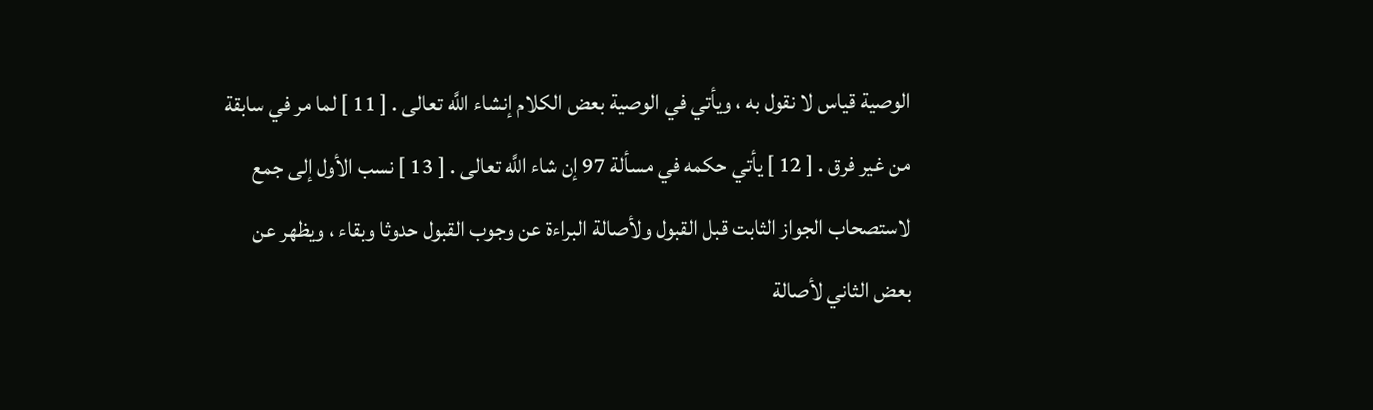الوصية قياس لا نقول به ، ويأتي في الوصية بعض الكلام إنشاء اللَّه تعالى . [ 11 ] لما مر في سابقة من غير فرق . [ 12 ] يأتي حكمه في مسألة 97 إن شاء اللَّه تعالى . [ 13 ] نسب الأول إلى جمع لاستصحاب الجواز الثابت قبل القبول ولأصالة البراءة عن وجوب القبول حدوثا وبقاء ، ويظهر عن بعض الثاني لأصالة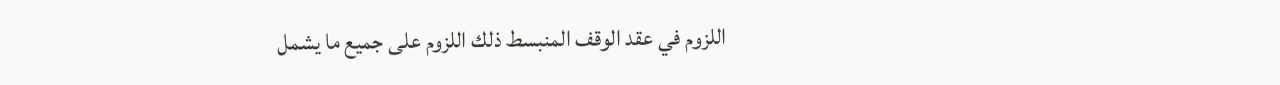اللزوم في عقد الوقف المنبسط ذلك اللزوم على جميع ما يشمل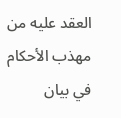العقد عليه من
مهذب الأحكام في بيان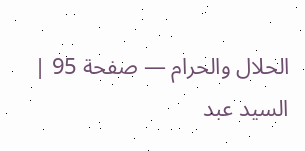الحلال والحرام — صفحة 95 | السيد عبد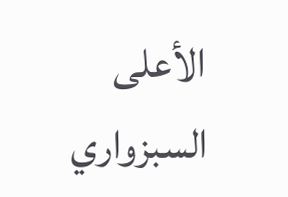الأعلى السبزواري